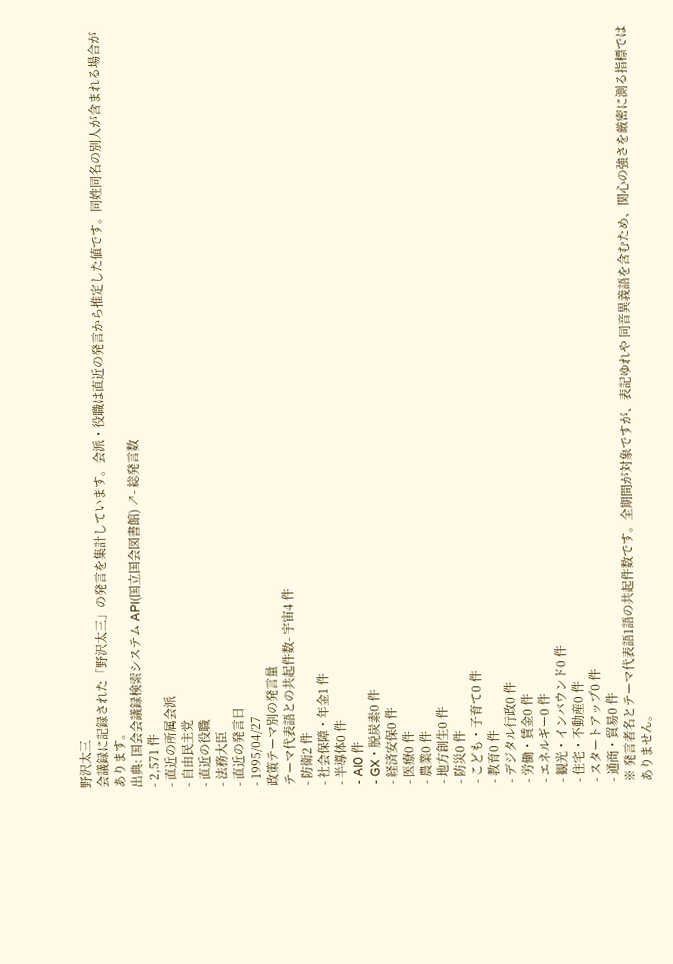野沢太三
会議録に記録された「野沢太三」の発言を集計しています。会派・役職は直近の発言から推定した値です。同姓同名の別人が含まれる場合があります。
出典: 国会会議録検索システム API(国立国会図書館) ↗- 総発言数
- 2,571 件
- 直近の所属会派
- 自由民主党
- 直近の役職
- 法務大臣
- 直近の発言日
- 1995/04/27
政策テーマ別の発言量
テーマ代表語との共起件数- 宇宙4 件
- 防衛2 件
- 社会保障・年金1 件
- 半導体0 件
- AI0 件
- GX・脱炭素0 件
- 経済安保0 件
- 医療0 件
- 農業0 件
- 地方創生0 件
- 防災0 件
- こども・子育て0 件
- 教育0 件
- デジタル行政0 件
- 労働・賃金0 件
- エネルギー0 件
- 観光・インバウンド0 件
- 住宅・不動産0 件
- スタートアップ0 件
- 通商・貿易0 件
※ 発言者名とテーマ代表語1語の共起件数です。全期間が対象ですが、表記ゆれや 同音異義語を含むため、関心の強さを厳密に測る指標ではありません。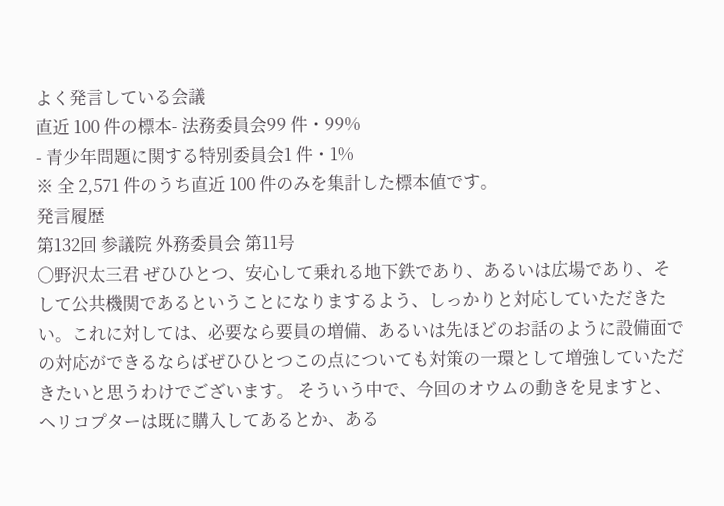よく発言している会議
直近 100 件の標本- 法務委員会99 件・99%
- 青少年問題に関する特別委員会1 件・1%
※ 全 2,571 件のうち直近 100 件のみを集計した標本値です。
発言履歴
第132回 参議院 外務委員会 第11号
○野沢太三君 ぜひひとつ、安心して乗れる地下鉄であり、あるいは広場であり、そして公共機関であるということになりまするよう、しっかりと対応していただきたい。これに対しては、必要なら要員の増備、あるいは先ほどのお話のように設備面での対応ができるならばぜひひとつこの点についても対策の一環として増強していただきたいと思うわけでございます。 そういう中で、今回のオウムの動きを見ますと、ヘリコプターは既に購入してあるとか、ある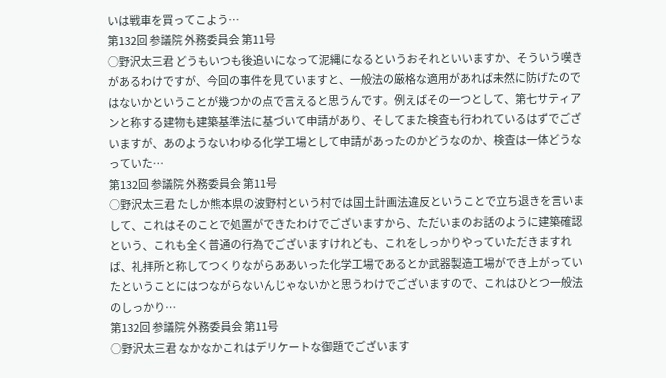いは戦車を買ってこよう…
第132回 参議院 外務委員会 第11号
○野沢太三君 どうもいつも後追いになって泥縄になるというおそれといいますか、そういう嘆きがあるわけですが、今回の事件を見ていますと、一般法の厳格な適用があれば未然に防げたのではないかということが幾つかの点で言えると思うんです。例えばその一つとして、第七サティアンと称する建物も建築基準法に基づいて申請があり、そしてまた検査も行われているはずでございますが、あのようないわゆる化学工場として申請があったのかどうなのか、検査は一体どうなっていた…
第132回 参議院 外務委員会 第11号
○野沢太三君 たしか熊本県の波野村という村では国土計画法違反ということで立ち退きを言いまして、これはそのことで処置ができたわけでございますから、ただいまのお話のように建築確認という、これも全く普通の行為でございますけれども、これをしっかりやっていただきますれば、礼拝所と称してつくりながらああいった化学工場であるとか武器製造工場ができ上がっていたということにはつながらないんじゃないかと思うわけでございますので、これはひとつ一般法のしっかり…
第132回 参議院 外務委員会 第11号
○野沢太三君 なかなかこれはデリケートな御題でございます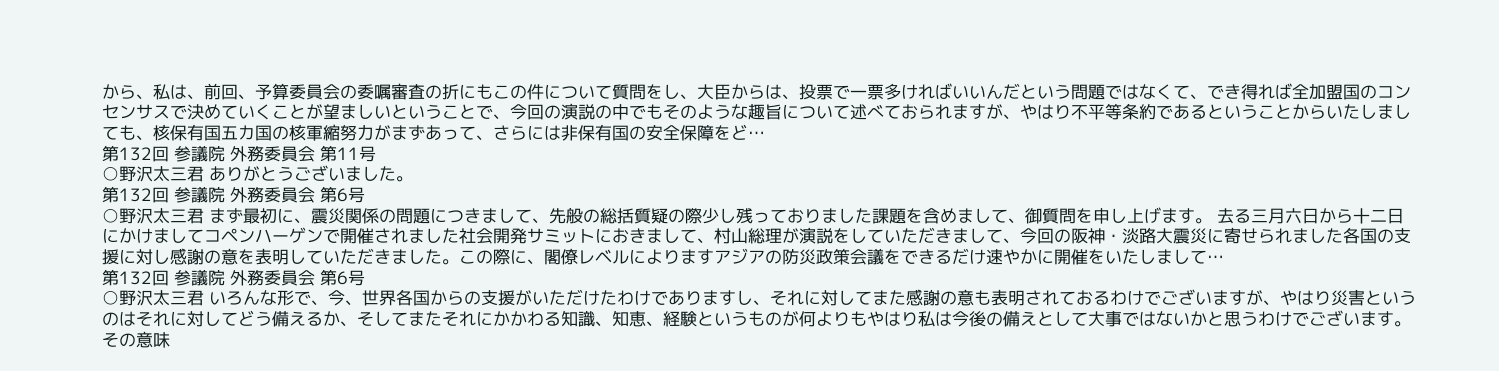から、私は、前回、予算委員会の委嘱審査の折にもこの件について質問をし、大臣からは、投票で一票多ければいいんだという問題ではなくて、でき得れば全加盟国のコンセンサスで決めていくことが望ましいということで、今回の演説の中でもそのような趣旨について述べておられますが、やはり不平等条約であるということからいたしましても、核保有国五カ国の核軍縮努力がまずあって、さらには非保有国の安全保障をど…
第132回 参議院 外務委員会 第11号
○野沢太三君 ありがとうございました。
第132回 参議院 外務委員会 第6号
○野沢太三君 まず最初に、震災関係の問題につきまして、先般の総括質疑の際少し残っておりました課題を含めまして、御質問を申し上げます。 去る三月六日から十二日にかけましてコペンハーゲンで開催されました社会開発サミットにおきまして、村山総理が演説をしていただきまして、今回の阪神・淡路大震災に寄せられました各国の支援に対し感謝の意を表明していただきました。この際に、閣僚レベルによりますアジアの防災政策会議をできるだけ速やかに開催をいたしまして…
第132回 参議院 外務委員会 第6号
○野沢太三君 いろんな形で、今、世界各国からの支援がいただけたわけでありますし、それに対してまた感謝の意も表明されておるわけでございますが、やはり災害というのはそれに対してどう備えるか、そしてまたそれにかかわる知識、知恵、経験というものが何よりもやはり私は今後の備えとして大事ではないかと思うわけでございます。その意味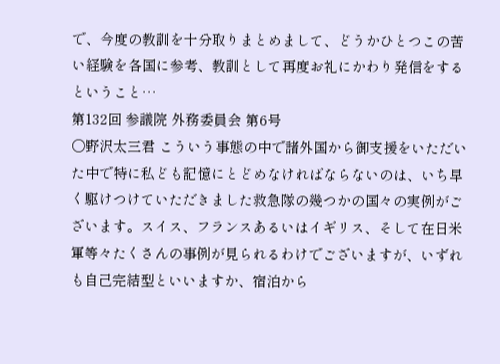で、今度の教訓を十分取りまとめまして、どうかひとつこの苦い経験を各国に参考、教訓として再度お礼にかわり発信をするということ…
第132回 参議院 外務委員会 第6号
○野沢太三君 こういう事態の中で諸外国から御支援をいただいた中で特に私ども記憶にとどめなければならないのは、いち早く駆けつけていただきました救急隊の幾つかの国々の実例がございます。スイス、フランスあるいはイギリス、そして在日米軍等々たくさんの事例が見られるわけでございますが、いずれも自己完結型といいますか、宿泊から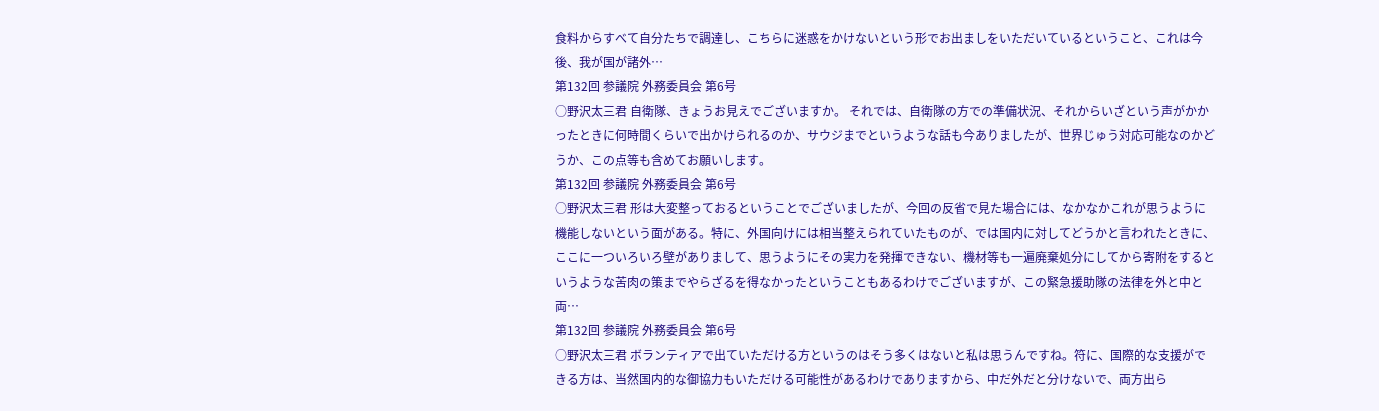食料からすべて自分たちで調達し、こちらに迷惑をかけないという形でお出ましをいただいているということ、これは今後、我が国が諸外…
第132回 参議院 外務委員会 第6号
○野沢太三君 自衛隊、きょうお見えでございますか。 それでは、自衛隊の方での準備状況、それからいざという声がかかったときに何時間くらいで出かけられるのか、サウジまでというような話も今ありましたが、世界じゅう対応可能なのかどうか、この点等も含めてお願いします。
第132回 参議院 外務委員会 第6号
○野沢太三君 形は大変整っておるということでございましたが、今回の反省で見た場合には、なかなかこれが思うように機能しないという面がある。特に、外国向けには相当整えられていたものが、では国内に対してどうかと言われたときに、ここに一ついろいろ壁がありまして、思うようにその実力を発揮できない、機材等も一遍廃棄処分にしてから寄附をするというような苦肉の策までやらざるを得なかったということもあるわけでございますが、この緊急援助隊の法律を外と中と両…
第132回 参議院 外務委員会 第6号
○野沢太三君 ボランティアで出ていただける方というのはそう多くはないと私は思うんですね。符に、国際的な支援ができる方は、当然国内的な御協力もいただける可能性があるわけでありますから、中だ外だと分けないで、両方出ら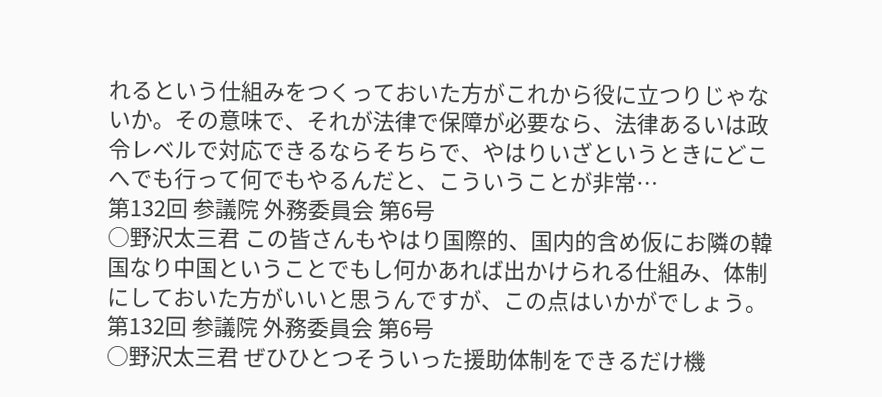れるという仕組みをつくっておいた方がこれから役に立つりじゃないか。その意味で、それが法律で保障が必要なら、法律あるいは政令レベルで対応できるならそちらで、やはりいざというときにどこへでも行って何でもやるんだと、こういうことが非常…
第132回 参議院 外務委員会 第6号
○野沢太三君 この皆さんもやはり国際的、国内的含め仮にお隣の韓国なり中国ということでもし何かあれば出かけられる仕組み、体制にしておいた方がいいと思うんですが、この点はいかがでしょう。
第132回 参議院 外務委員会 第6号
○野沢太三君 ぜひひとつそういった援助体制をできるだけ機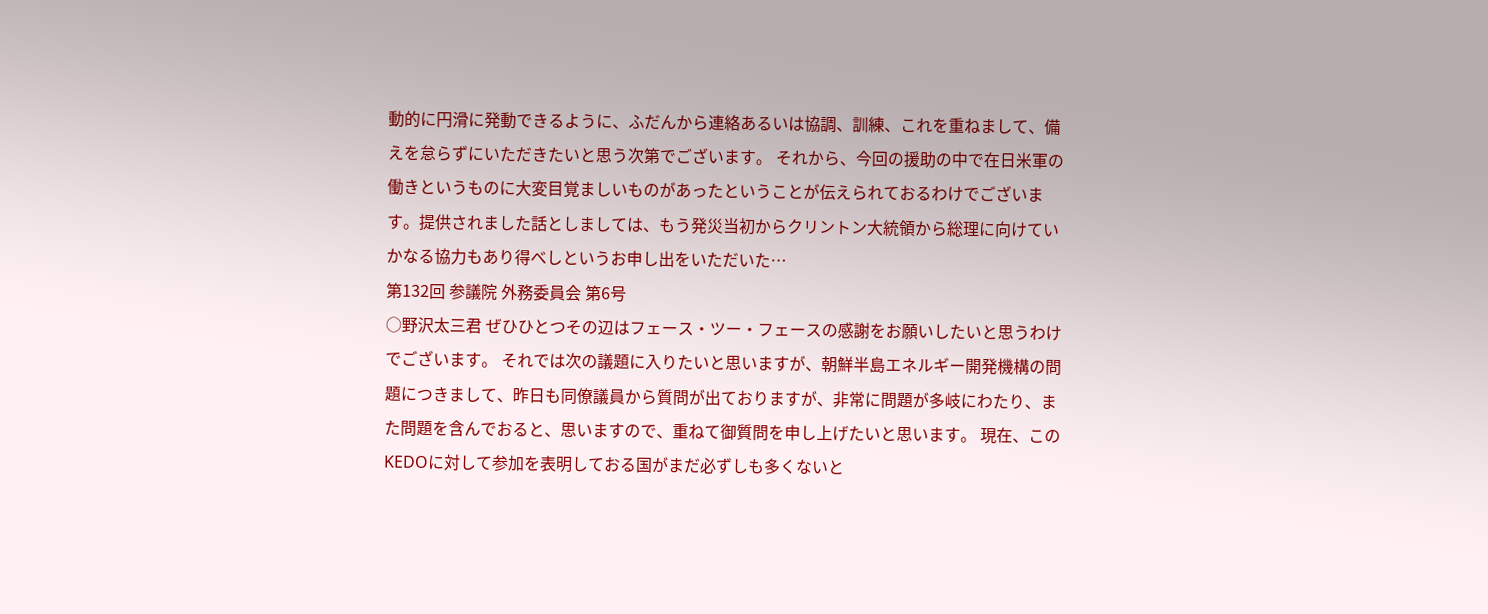動的に円滑に発動できるように、ふだんから連絡あるいは協調、訓練、これを重ねまして、備えを怠らずにいただきたいと思う次第でございます。 それから、今回の援助の中で在日米軍の働きというものに大変目覚ましいものがあったということが伝えられておるわけでございます。提供されました話としましては、もう発災当初からクリントン大統領から総理に向けていかなる協力もあり得べしというお申し出をいただいた…
第132回 参議院 外務委員会 第6号
○野沢太三君 ぜひひとつその辺はフェース・ツー・フェースの感謝をお願いしたいと思うわけでございます。 それでは次の議題に入りたいと思いますが、朝鮮半島エネルギー開発機構の問題につきまして、昨日も同僚議員から質問が出ておりますが、非常に問題が多岐にわたり、また問題を含んでおると、思いますので、重ねて御質問を申し上げたいと思います。 現在、このKEDOに対して参加を表明しておる国がまだ必ずしも多くないと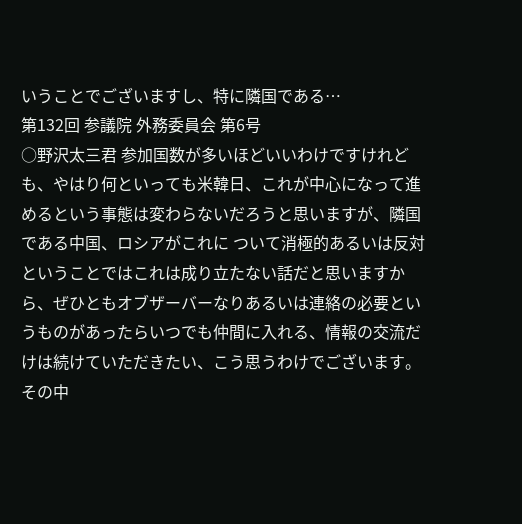いうことでございますし、特に隣国である…
第132回 参議院 外務委員会 第6号
○野沢太三君 参加国数が多いほどいいわけですけれども、やはり何といっても米韓日、これが中心になって進めるという事態は変わらないだろうと思いますが、隣国である中国、ロシアがこれに ついて消極的あるいは反対ということではこれは成り立たない話だと思いますから、ぜひともオブザーバーなりあるいは連絡の必要というものがあったらいつでも仲間に入れる、情報の交流だけは続けていただきたい、こう思うわけでございます。 その中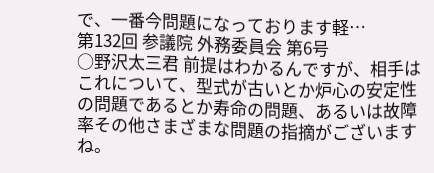で、一番今問題になっております軽…
第132回 参議院 外務委員会 第6号
○野沢太三君 前提はわかるんですが、相手はこれについて、型式が古いとか炉心の安定性の問題であるとか寿命の問題、あるいは故障率その他さまざまな問題の指摘がございますね。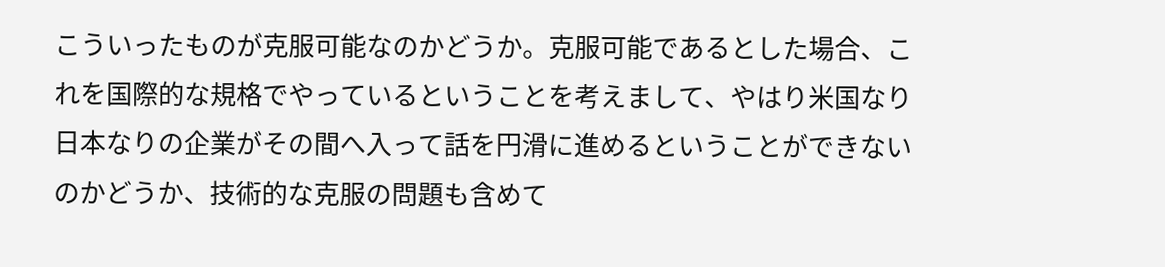こういったものが克服可能なのかどうか。克服可能であるとした場合、これを国際的な規格でやっているということを考えまして、やはり米国なり日本なりの企業がその間へ入って話を円滑に進めるということができないのかどうか、技術的な克服の問題も含めて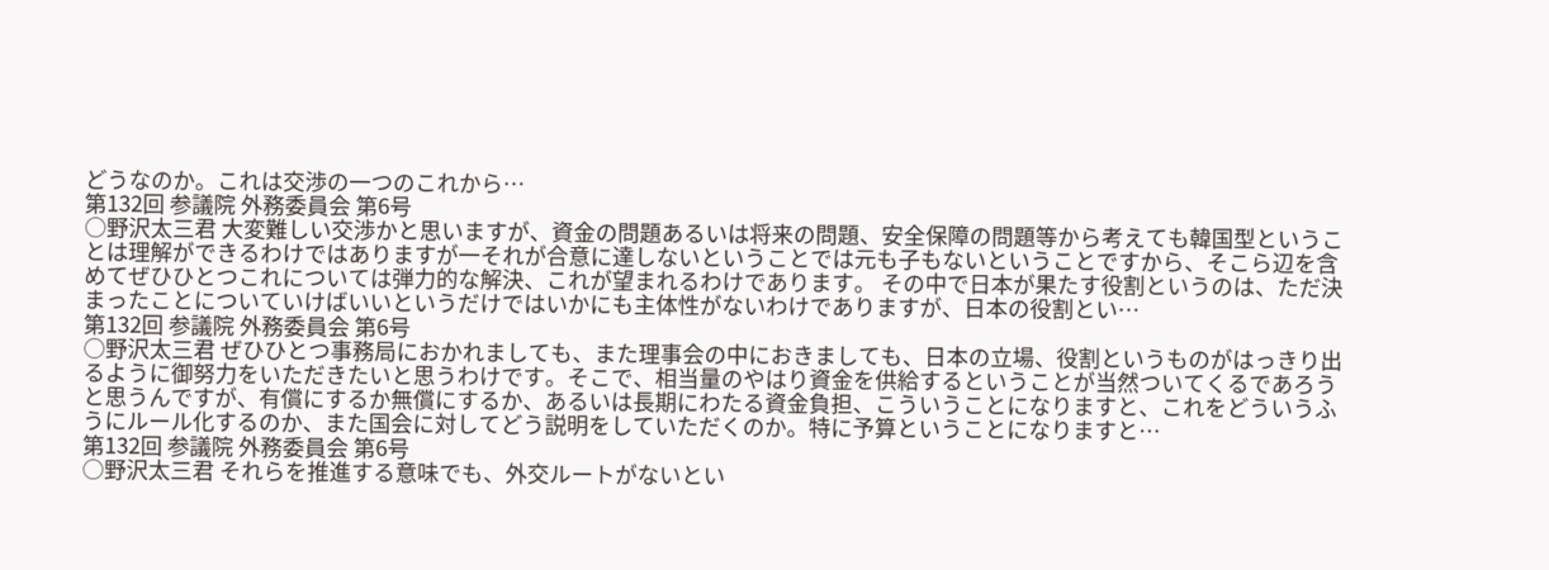どうなのか。これは交渉の一つのこれから…
第132回 参議院 外務委員会 第6号
○野沢太三君 大変難しい交渉かと思いますが、資金の問題あるいは将来の問題、安全保障の問題等から考えても韓国型ということは理解ができるわけではありますが一それが合意に達しないということでは元も子もないということですから、そこら辺を含めてぜひひとつこれについては弾力的な解決、これが望まれるわけであります。 その中で日本が果たす役割というのは、ただ決まったことについていけばいいというだけではいかにも主体性がないわけでありますが、日本の役割とい…
第132回 参議院 外務委員会 第6号
○野沢太三君 ぜひひとつ事務局におかれましても、また理事会の中におきましても、日本の立場、役割というものがはっきり出るように御努力をいただきたいと思うわけです。そこで、相当量のやはり資金を供給するということが当然ついてくるであろうと思うんですが、有償にするか無償にするか、あるいは長期にわたる資金負担、こういうことになりますと、これをどういうふうにルール化するのか、また国会に対してどう説明をしていただくのか。特に予算ということになりますと…
第132回 参議院 外務委員会 第6号
○野沢太三君 それらを推進する意味でも、外交ルートがないとい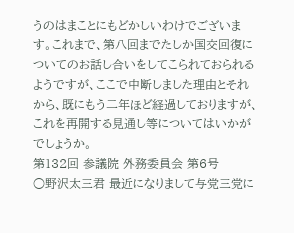うのはまことにもどかしいわけでございます。これまで、第八回までたしか国交回復についてのお話し合いをしてこられておられるようですが、ここで中断しました理由とそれから、既にもう二年ほど経過しておりますが、これを再開する見通し等についてはいかがでしょうか。
第132回 参議院 外務委員会 第6号
○野沢太三君 最近になりまして与党三党に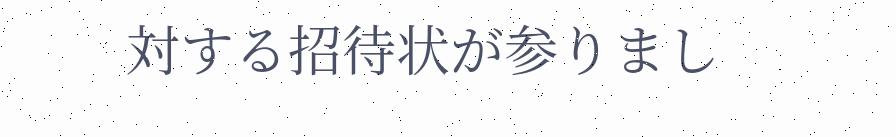対する招待状が参りまし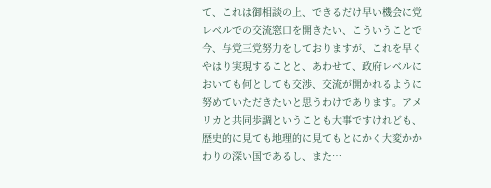て、これは御相談の上、できるだけ早い機会に党レベルでの交流窓口を開きたい、こういうことで今、与党三党努力をしておりますが、これを早くやはり実現することと、あわせて、政府レベルにおいても何としても交渉、交流が開かれるように努めていただきたいと思うわけであります。アメリカと共同歩調ということも大事ですけれども、歴史的に見ても地理的に見てもとにかく大変かかわりの深い国であるし、また…